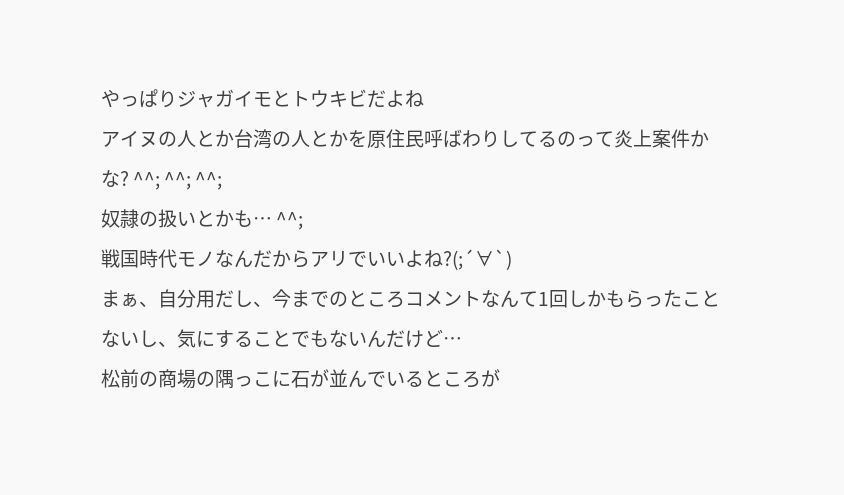やっぱりジャガイモとトウキビだよね
アイヌの人とか台湾の人とかを原住民呼ばわりしてるのって炎上案件かな? ^^; ^^; ^^;
奴隷の扱いとかも… ^^;
戦国時代モノなんだからアリでいいよね?(;´∀`)
まぁ、自分用だし、今までのところコメントなんて1回しかもらったことないし、気にすることでもないんだけど…
松前の商場の隅っこに石が並んでいるところが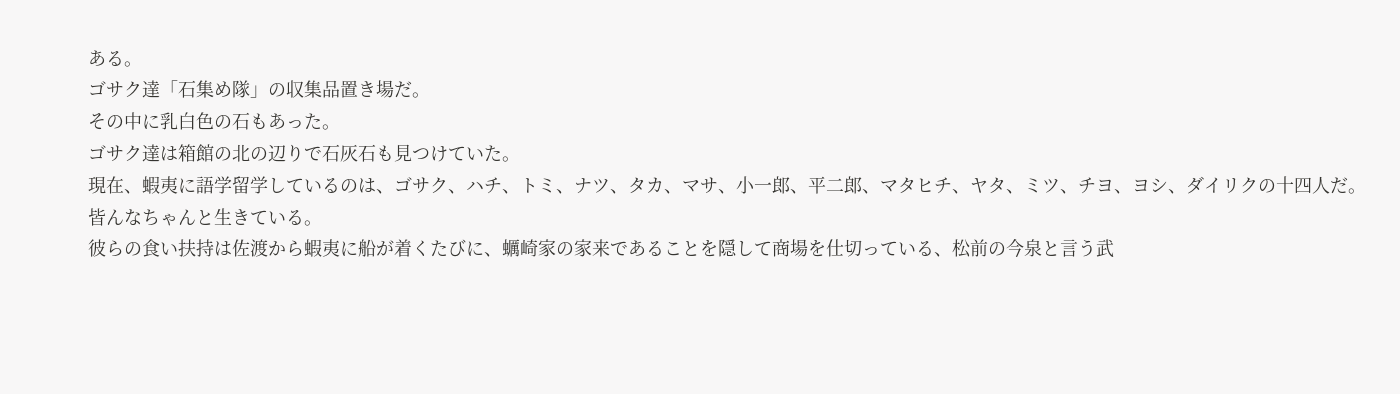ある。
ゴサク達「石集め隊」の収集品置き場だ。
その中に乳白色の石もあった。
ゴサク達は箱館の北の辺りで石灰石も見つけていた。
現在、蝦夷に語学留学しているのは、ゴサク、ハチ、トミ、ナツ、タカ、マサ、小一郎、平二郎、マタヒチ、ヤタ、ミツ、チヨ、ヨシ、ダイリクの十四人だ。
皆んなちゃんと生きている。
彼らの食い扶持は佐渡から蝦夷に船が着くたびに、蠣崎家の家来であることを隠して商場を仕切っている、松前の今泉と言う武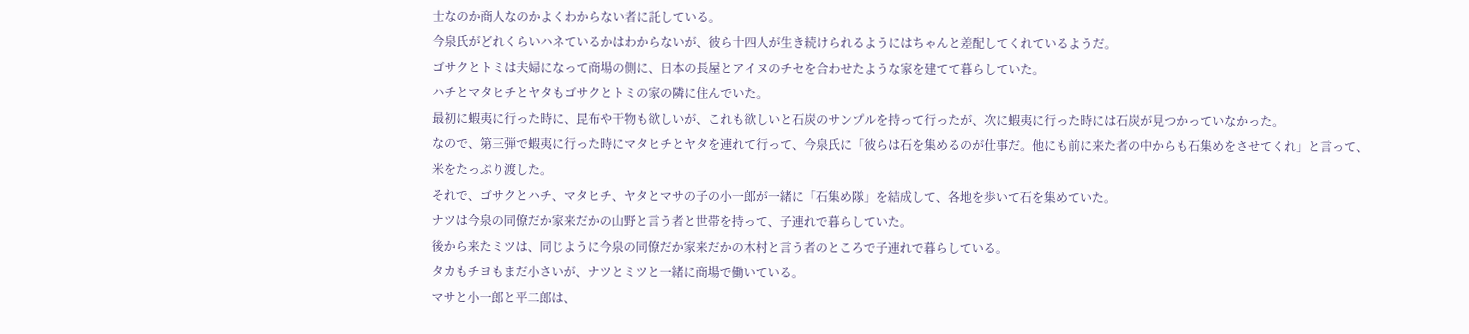士なのか商人なのかよくわからない者に託している。
今泉氏がどれくらいハネているかはわからないが、彼ら十四人が生き続けられるようにはちゃんと差配してくれているようだ。
ゴサクとトミは夫婦になって商場の側に、日本の長屋とアイヌのチセを合わせたような家を建てて暮らしていた。
ハチとマタヒチとヤタもゴサクとトミの家の隣に住んでいた。
最初に蝦夷に行った時に、昆布や干物も欲しいが、これも欲しいと石炭のサンプルを持って行ったが、次に蝦夷に行った時には石炭が見つかっていなかった。
なので、第三弾で蝦夷に行った時にマタヒチとヤタを連れて行って、今泉氏に「彼らは石を集めるのが仕事だ。他にも前に来た者の中からも石集めをさせてくれ」と言って、米をたっぷり渡した。
それで、ゴサクとハチ、マタヒチ、ヤタとマサの子の小一郎が一緒に「石集め隊」を結成して、各地を歩いて石を集めていた。
ナツは今泉の同僚だか家来だかの山野と言う者と世帯を持って、子連れで暮らしていた。
後から来たミツは、同じように今泉の同僚だか家来だかの木村と言う者のところで子連れで暮らしている。
タカもチヨもまだ小さいが、ナツとミツと一緒に商場で働いている。
マサと小一郎と平二郎は、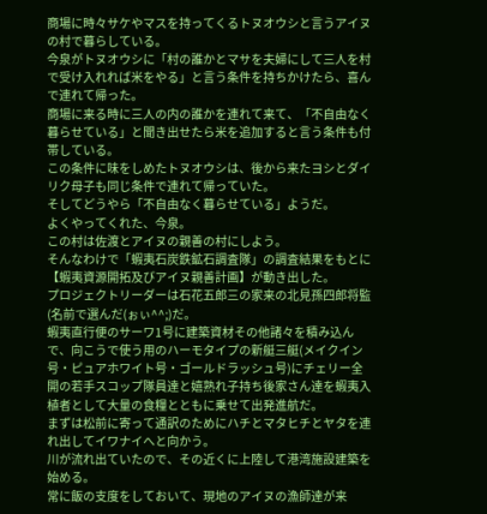商場に時々サケやマスを持ってくるトヌオウシと言うアイヌの村で暮らしている。
今泉がトヌオウシに「村の誰かとマサを夫婦にして三人を村で受け入れれば米をやる」と言う条件を持ちかけたら、喜んで連れて帰った。
商場に来る時に三人の内の誰かを連れて来て、「不自由なく暮らせている」と聞き出せたら米を追加すると言う条件も付帯している。
この条件に味をしめたトヌオウシは、後から来たヨシとダイリク母子も同じ条件で連れて帰っていた。
そしてどうやら「不自由なく暮らせている」ようだ。
よくやってくれた、今泉。
この村は佐渡とアイヌの親善の村にしよう。
そんなわけで「蝦夷石炭鉄鉱石調査隊」の調査結果をもとに【蝦夷資源開拓及びアイヌ親善計画】が動き出した。
プロジェクトリーダーは石花五郎三の家来の北見孫四郎将監(名前で選んだ(ぉぃ^^;)だ。
蝦夷直行便のサーワ1号に建築資材その他諸々を積み込んで、向こうで使う用のハーモタイプの新艇三艇(メイクイン号・ピュアホワイト号・ゴールドラッシュ号)にチェリー全開の若手スコップ隊員達と嬉熟れ子持ち後家さん達を蝦夷入植者として大量の食糧とともに乗せて出発進航だ。
まずは松前に寄って通訳のためにハチとマタヒチとヤタを連れ出してイワナイへと向かう。
川が流れ出ていたので、その近くに上陸して港湾施設建築を始める。
常に飯の支度をしておいて、現地のアイヌの漁師達が来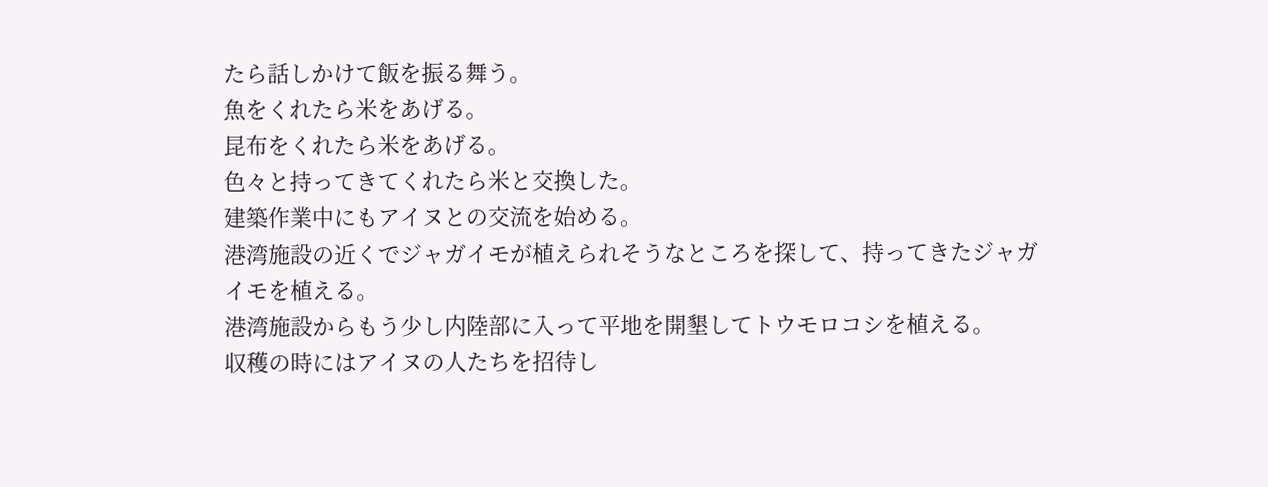たら話しかけて飯を振る舞う。
魚をくれたら米をあげる。
昆布をくれたら米をあげる。
色々と持ってきてくれたら米と交換した。
建築作業中にもアイヌとの交流を始める。
港湾施設の近くでジャガイモが植えられそうなところを探して、持ってきたジャガイモを植える。
港湾施設からもう少し内陸部に入って平地を開墾してトウモロコシを植える。
収穫の時にはアイヌの人たちを招待し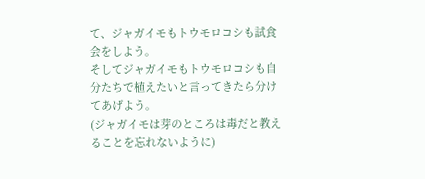て、ジャガイモもトウモロコシも試食会をしよう。
そしてジャガイモもトウモロコシも自分たちで植えたいと言ってきたら分けてあげよう。
(ジャガイモは芽のところは毒だと教えることを忘れないように)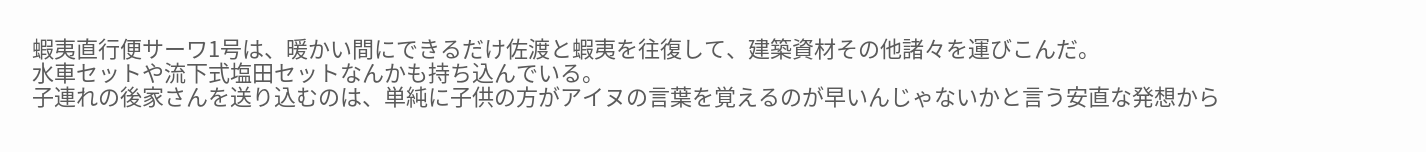蝦夷直行便サーワ1号は、暖かい間にできるだけ佐渡と蝦夷を往復して、建築資材その他諸々を運びこんだ。
水車セットや流下式塩田セットなんかも持ち込んでいる。
子連れの後家さんを送り込むのは、単純に子供の方がアイヌの言葉を覚えるのが早いんじゃないかと言う安直な発想から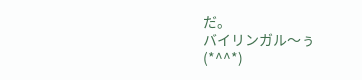だ。
バイリンガル〜ぅ(*^^*)